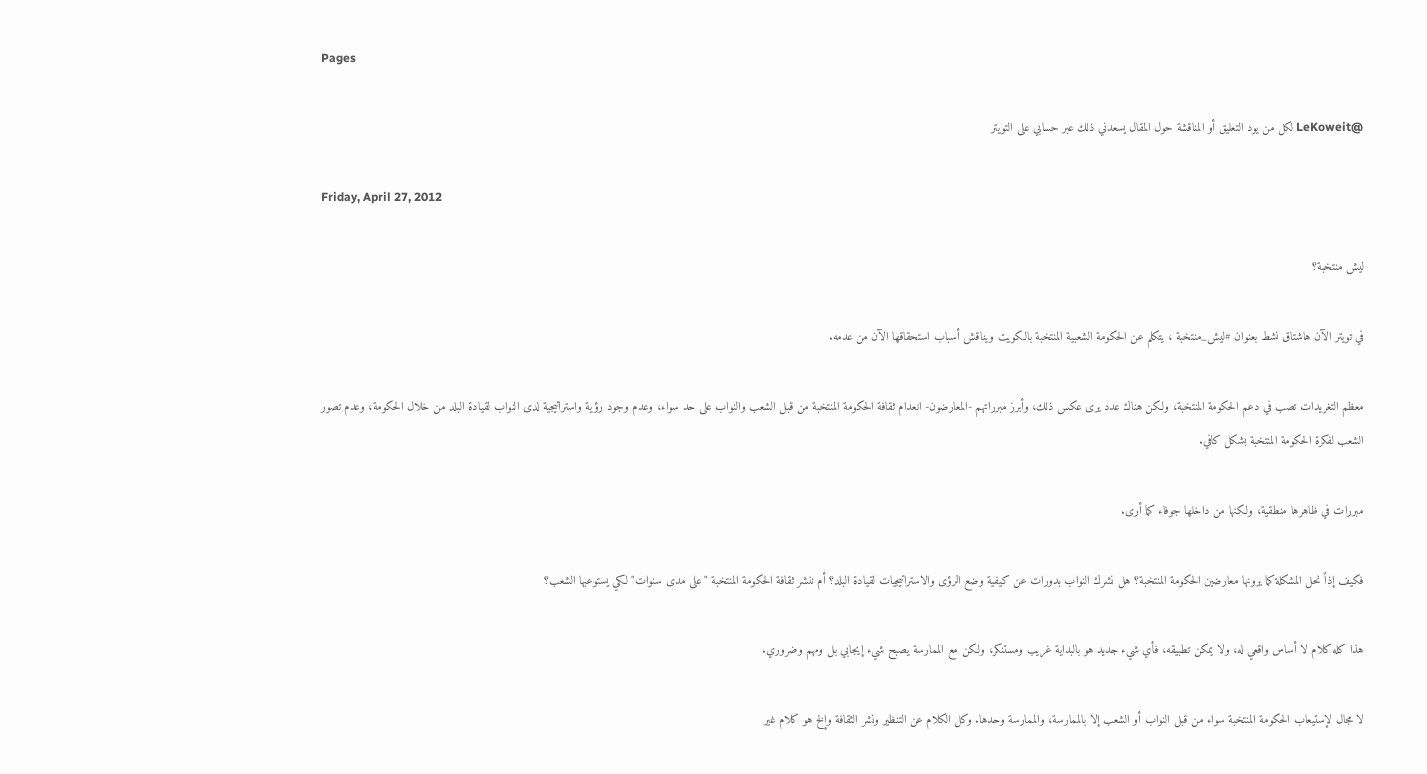Pages

@LeKoweit لكل من يود التعليق أو المناقشة حول المقال يسعدني ذلك عبر حسابي على التويتر

Friday, April 27, 2012

ليش منتخبة؟

في تويتر الآن هاشتاق نشط بعنوان #ليش_منتخبة ، يتكلم عن الحكومة الشعبية المنتخبة بالكويت ويناقش أسباب استحقاقها الآن من عدمه.

معظم التغريدات تصب في دعم الحكومة المنتخبة، ولكن هناك عدد يرى عكس ذلك، وأبرز مبرراتهم -المعارضون- انعدام ثقافة الحكومة المنتخبة من قبل الشعب والنواب على حد سواء، وعدم وجود رؤية واستراتيجية لدى النواب لقيادة البلد من خلال الحكومة، وعدم تصور الشعب لفكرة الحكومة المنتخبة بشكل كافي.

مبررات في ظاهرها منطقية، ولكنها من داخلها جوفاء كما أرى.

فكيف إذاً نحل المشكلة كما يرونها معارضين الحكومة المنتخبة؟ هل نشرك النواب بدورات عن كيفية وضع الرؤى والاستراتيجيات لقيادة البلد؟ أم ننشر ثقافة الحكومة المنتخبة "على مدى سنوات" لكي يستوعبها الشعب؟

هذا كله كلام لا أساس واقعي له، ولا يمكن تطبيقه، فأي شيء جديد هو بالبداية غريب ومستنكر، ولكن مع الممارسة يصبح شيء إيجابي بل ومهم وضروري.

لا مجال لإستيعاب الحكومة المنتخبة سواء من قبل النواب أو الشعب إلا بالممارسة، والممارسة وحدها. وكل الكلام عن التنظير ونشر الثقافة وإلخ هو كلام غير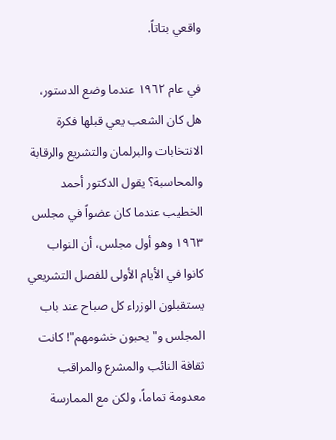واقعي بتاتاً.

في عام ١٩٦٢ عندما وضع الدستور، هل كان الشعب يعي قبلها فكرة الانتخابات والبرلمان والتشريع والرقابة والمحاسبة؟ يقول الدكتور أحمد الخطيب عندما كان عضواً في مجلس ١٩٦٣ وهو أول مجلس، أن النواب كانوا في الأيام الأولى للفصل التشريعي يستقبلون الوزراء كل صباح عند باب المجلس و"يحبون خشومهم"! كانت ثقافة النائب والمشرع والمراقب معدومة تماماً، ولكن مع الممارسة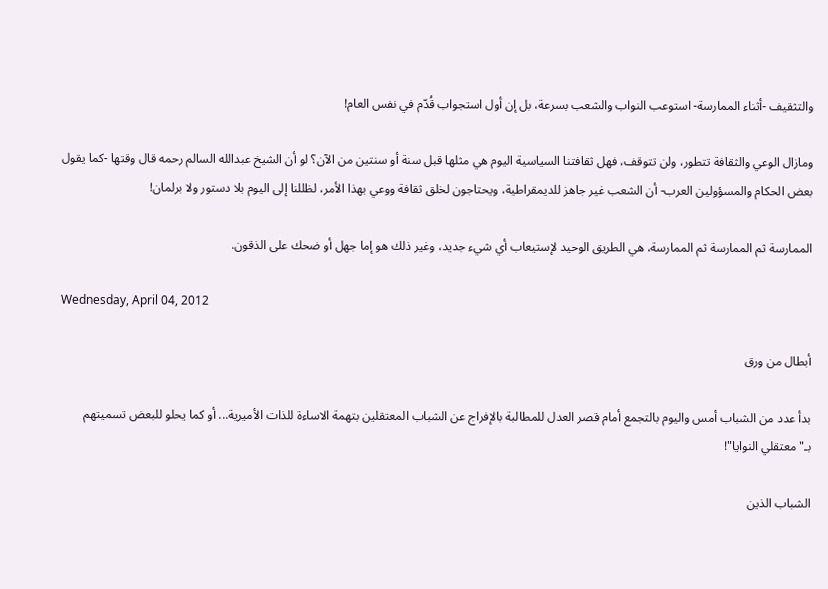والتثقيف -أثناء الممارسة- استوعب النواب والشعب بسرعة، بل إن أول استجواب قُدّم في نفس العام!

ومازال الوعي والثقافة تتطور، ولن تتوقف، فهل ثقافتنا السياسية اليوم هي مثلها قبل سنة أو سنتين من الآن؟ لو أن الشيخ عبدالله السالم رحمه قال وقتها -كما يقول بعض الحكام والمسؤولين العرب- أن الشعب غير جاهز للديمقراطية، ويحتاجون لخلق ثقافة ووعي بهذا الأمر، لظللنا إلى اليوم بلا دستور ولا برلمان!

الممارسة ثم الممارسة ثم الممارسة، هي الطريق الوحيد لإستيعاب أي شيء جديد، وغير ذلك هو إما جهل أو ضحك على الذقون.

Wednesday, April 04, 2012

أبطال من ورق

بدأ عدد من الشباب أمس واليوم بالتجمع أمام قصر العدل للمطالبة بالإفراج عن الشباب المعتقلين بتهمة الاساءة للذات الأميرية... أو كما يحلو للبعض تسميتهم بـ"معتقلي النوايا"!

الشباب الذين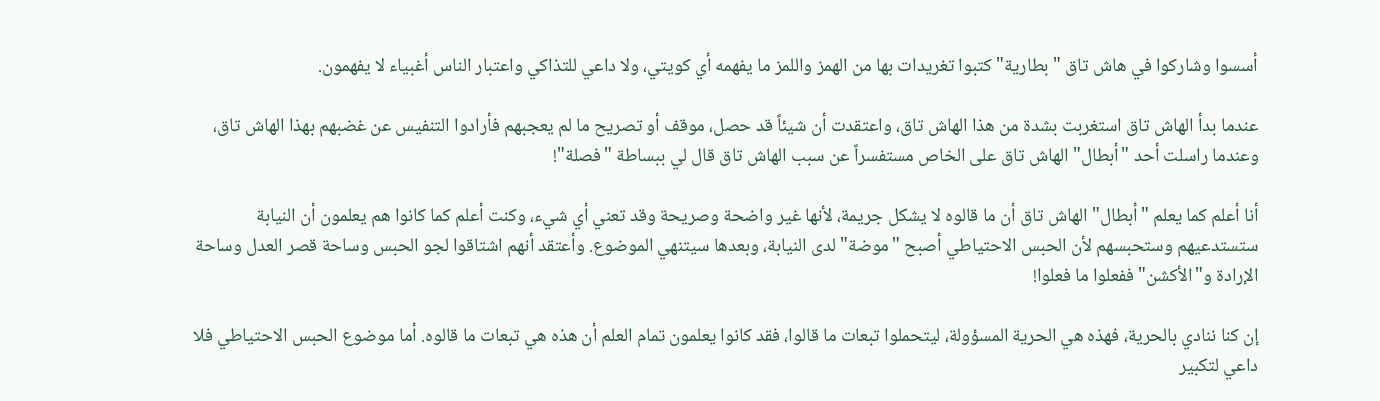أسسوا وشاركوا في هاش تاق "بطارية" كتبوا تغريدات بها من الهمز واللمز ما يفهمه أي كويتي، ولا داعي للتذاكي واعتبار الناس أغبياء لا يفهمون.

عندما بدأ الهاش تاق استغربت بشدة من هذا الهاش تاق، واعتقدت أن شيئاً قد حصل، موقف أو تصريح ما لم يعجبهم فأرادوا التنفيس عن غضبهم بهذا الهاش تاق، وعندما راسلت أحد "أبطال" الهاش تاق على الخاص مستفسراً عن سبب الهاش تاق قال لي ببساطة "فصلة"!

أنا أعلم كما يعلم "أبطال" الهاش تاق أن ما قالوه لا يشكل جريمة، لأنها غير واضحة وصريحة وقد تعني أي شيء، وكنت أعلم كما كانوا هم يعلمون أن النيابة ستستدعيهم وستحبسهم لأن الحبس الاحتياطي أصبح "موضة" لدى النيابة، وبعدها سيتنهي الموضوع. وأعتقد أنهم اشتاقوا لجو الحبس وساحة قصر العدل وساحة الإرادة و"الأكشن" ففعلوا ما فعلوا!

إن كنا ننادي بالحرية، فهذه هي الحرية المسؤولة، ليتحملوا تبعات ما قالوا، فقد كانوا يعلمون تمام العلم أن هذه هي تبعات ما قالوه. أما موضوع الحبس الاحتياطي فلا داعي لتكبير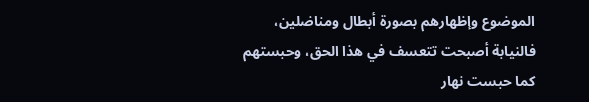الموضوع وإظهارهم بصورة أبطال ومناضلين، فالنيابة أصبحت تتعسف في هذا الحق، وحبستهم كما حبست نهار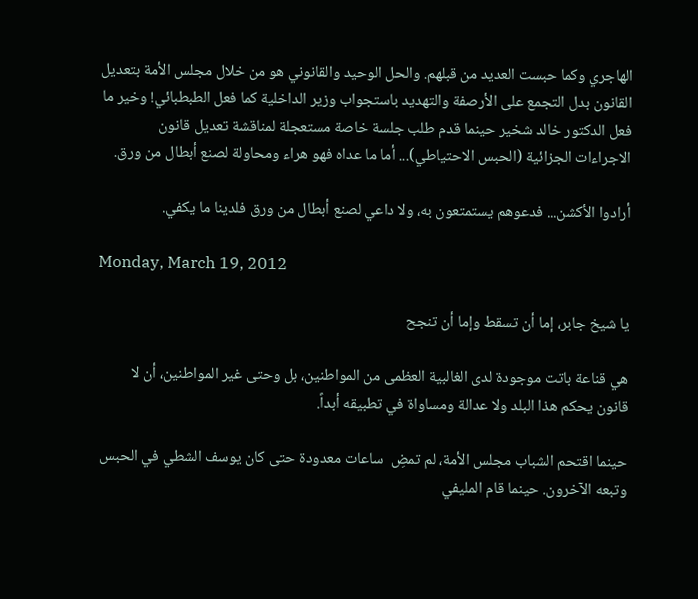الهاجري وكما حبست العديد من قبلهم. والحل الوحيد والقانوني هو من خلال مجلس الأمة بتعديل القانون بدل التجمع على الأرصفة والتهديد باستجواب وزير الداخلية كما فعل الطبطبائي! وخير ما فعل الدكتور خالد شخير حينما قدم طلب جلسة خاصة مستعجلة لمناقشة تعديل قانون الاجراءات الجزائية (الحبس الاحتياطي)... أما ما عداه فهو هراء ومحاولة لصنع أبطال من ورق.

أرادوا الأكشن... فدعوهم يستمتعون به، ولا داعي لصنع أبطال من ورق فلدينا ما يكفي.

Monday, March 19, 2012

يا شيخ جابر، إما أن تسقط وإما أن تنجح

هي قناعة باتت موجودة لدى الغالبية العظمى من المواطنين، بل وحتى غير المواطنين، أن لا قانون يحكم هذا البلد ولا عدالة ومساواة في تطبيقه أبداً.

حينما اقتحم الشباب مجلس الأمة، لم تمضِ  ساعات معدودة حتى كان يوسف الشطي في الحبس وتبعه الآخرون. حينما قام المليفي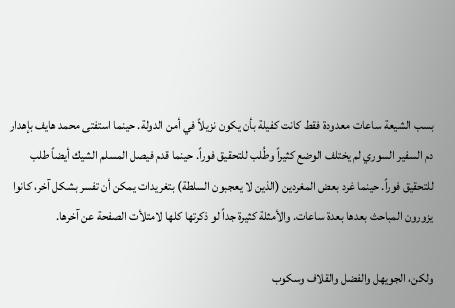بسب الشيعة ساعات معدودة فقط كانت كفيلة بأن يكون نزيلاً في أمن الدولة. حينما استفتى محمد هايف بإهدار دم السفير السوري لم يختلف الوضع كثيراً وطُلب للتحقيق فوراً. حينما قدم فيصل المسلم الشيك أيضاً طلب للتحقيق فوراً. حينما غرد بعض المغردين (الذين لا يعجبون السلطة) بتغريدات يمكن أن تفسر بشكل آخر، كانوا يزورون المباحث بعدها بعدة ساعات. والأمثلة كثيرة جداً لو ذكرتها كلها لامتلأت الصفحة عن آخرها.

ولكن، الجويهل والفضل والقلاف وسكوب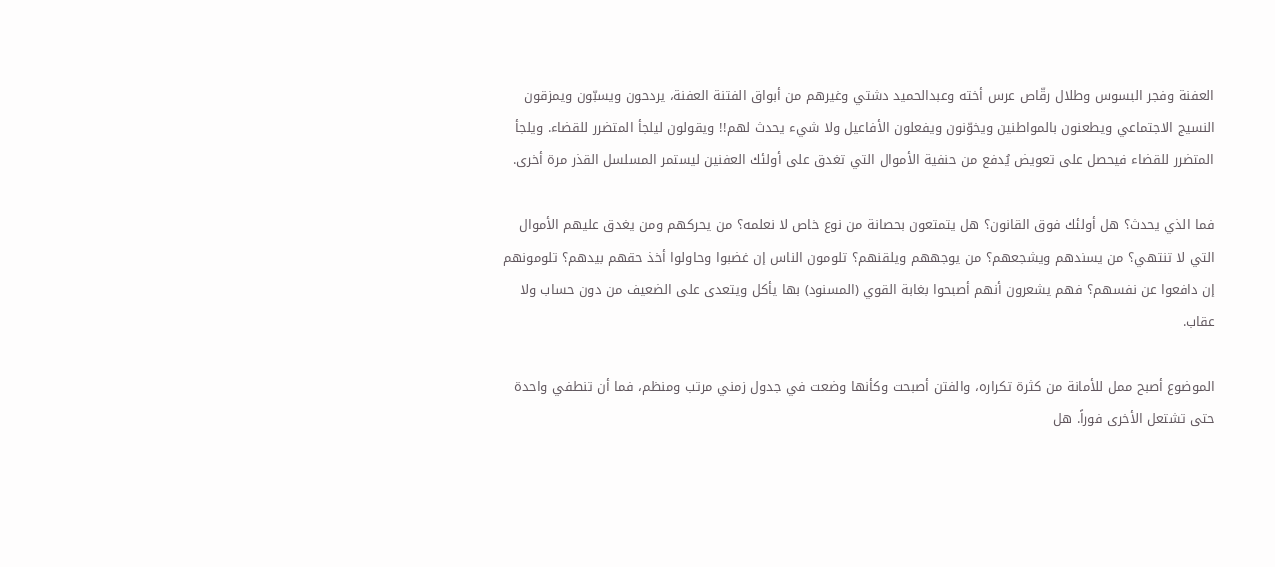العفنة وفجر البسوس وطلال رقّاص عرس أخته وعبدالحميد دشتي وغيرهم من أبواق الفتنة العفنة، يردحون ويسبّون ويمزقون النسيج الاجتماعي ويطعنون بالمواطنين ويخوّنون ويفعلون الأفاعيل ولا شيء يحدث لهم!! ويقولون ليلجأ المتضرر للقضاء. ويلجأ المتضرر للقضاء فيحصل على تعويض يُدفع من حنفية الأموال التي تغدق على أولئك العفنين ليستمر المسلسل القذر مرة أخرى.

فما الذي يحدث؟ هل أولئك فوق القانون؟ هل يتمتعون بحصانة من نوع خاص لا نعلمه؟ من يحركهم ومن يغدق عليهم الأموال التي لا تنتهي؟ من يسندهم ويشجعهم؟ من يوجههم ويلقنهم؟ تلومون الناس إن غضبوا وحاولوا أخذ حقهم بيدهم؟ تلومونهم إن دافعوا عن نفسهم؟ فهم يشعرون أنهم أصبحوا بغابة القوي (المسنود) بها يأكل ويتعدى على الضعيف من دون حساب ولا عقاب.

الموضوع أصبح ممل للأمانة من كثرة تكراره، والفتن أصبحت وكأنها وضعت في جدول زمني مرتب ومنظم، فما أن تنطفي واحدة حتى تشتعل الأخرى فوراً. هل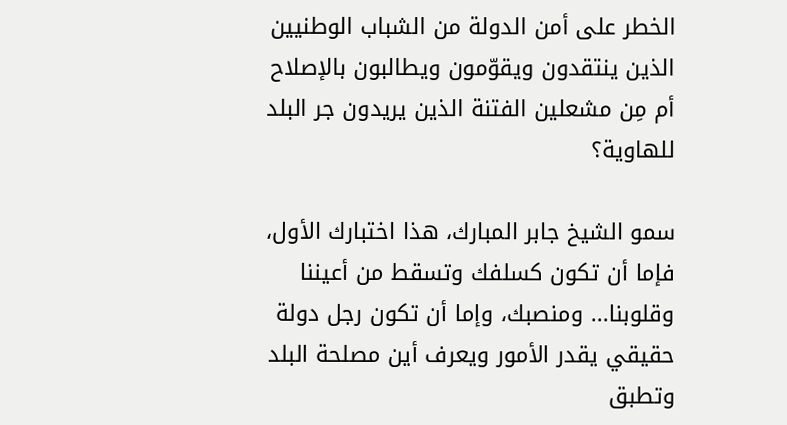الخطر على أمن الدولة من الشباب الوطنيين الذين ينتقدون ويقوّمون ويطالبون بالإصلاح أم مِن مشعلين الفتنة الذين يريدون جر البلد للهاوية؟

سمو الشيخ جابر المبارك، هذا اختبارك الأول، فإما أن تكون كسلفك وتسقط من أعيننا وقلوبنا... ومنصبك، وإما أن تكون رجل دولة حقيقي يقدر الأمور ويعرف أين مصلحة البلد وتطبق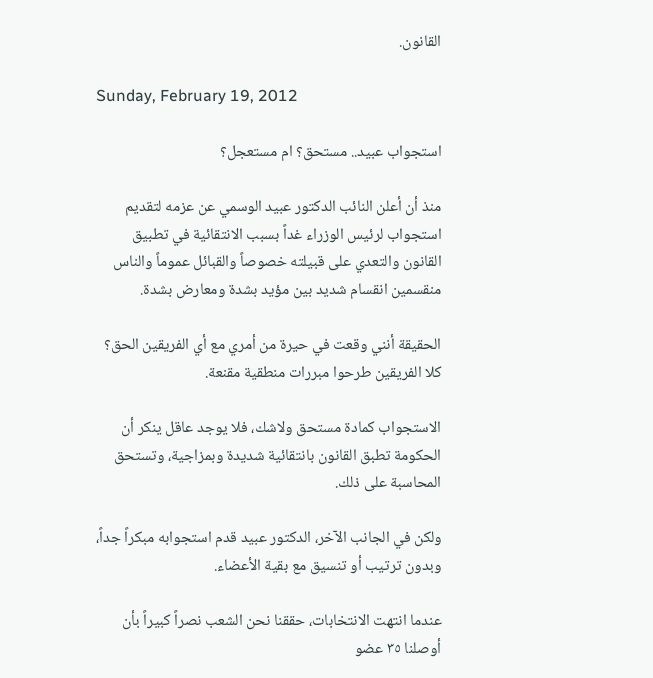القانون.

Sunday, February 19, 2012

استجواب عبيد.. مستحق؟ ام مستعجل؟

منذ أن أعلن النائب الدكتور عبيد الوسمي عن عزمه لتقديم استجواب لرئيس الوزراء غداً بسبب الانتقائية في تطبيق القانون والتعدي على قبيلته خصوصاً والقبائل عموماً والناس منقسمين انقسام شديد بين مؤيد بشدة ومعارض بشدة.

الحقيقة أنني وقعت في حيرة من أمري مع أي الفريقين الحق؟ كلا الفريقين طرحوا مبررات منطقية مقنعة.

الاستجواب كمادة مستحق ولاشك، فلا يوجد عاقل ينكر أن الحكومة تطبق القانون بانتقائية شديدة وبمزاجية، وتستحق المحاسبة على ذلك.

ولكن في الجانب الآخر، الدكتور عبيد قدم استجوابه مبكراً جداً، وبدون ترتيب أو تنسيق مع بقية الأعضاء.

عندما انتهت الانتخابات، حققنا نحن الشعب نصراً كبيراً بأن أوصلنا ٣٥ عضو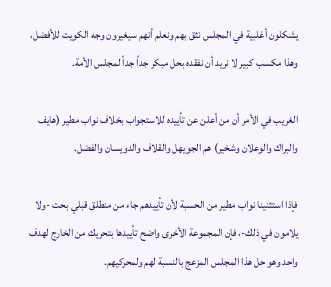يشكلون أغلبية في المجلس نثق بهم ونعلم أنهم سيغيرون وجه الكويت للأفضل، وهذا مكسب كبير لا نريد أن نفقده بحل مبكر جداً جداً لمجلس الأمة.

الغريب في الأمر أن من أعلن عن تأييده للاستجواب بخلاف نواب مطير (هايف والبراك والوعلان وشخير) هم الجويهل والقلاف والدويسان والفضل.

فإذا استثنينا نواب مطير من الحسبة لأن تأييدهم جاء من منطلق قبلي بحت -ولا يلامون في ذلك-، فإن المجموعة الأخرى واضح تأييدها بتحريك من الخارج لهدف واحد وهو حل هذا المجلس المزعج بالنسبة لهم ولمحركيهم.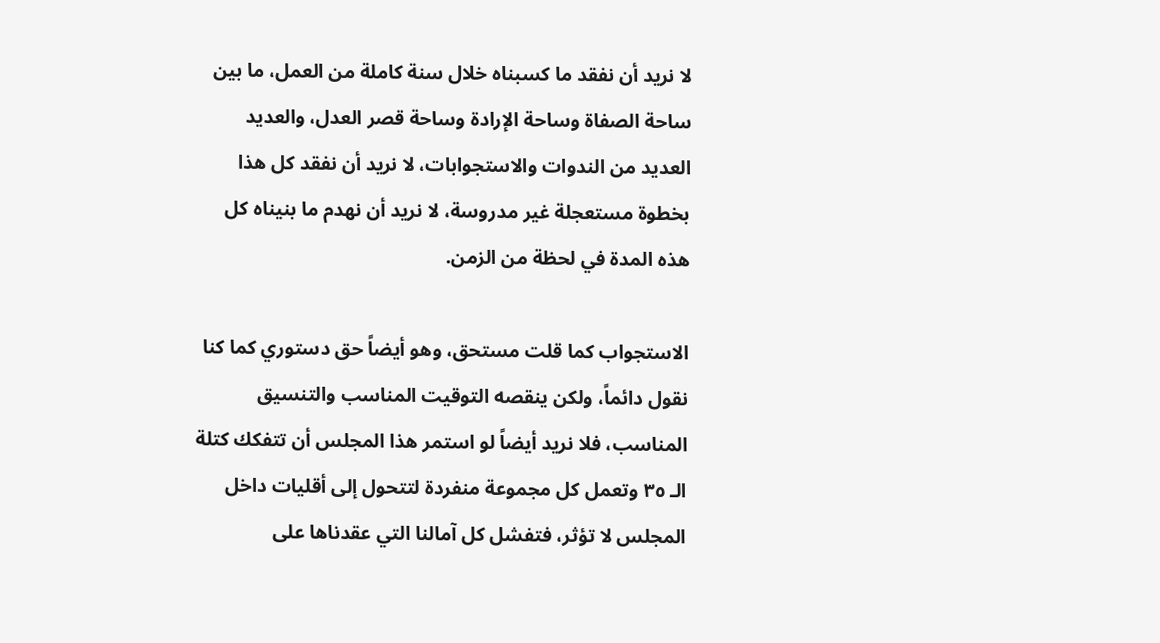لا نريد أن نفقد ما كسبناه خلال سنة كاملة من العمل، ما بين ساحة الصفاة وساحة الإرادة وساحة قصر العدل، والعديد العديد من الندوات والاستجوابات، لا نريد أن نفقد كل هذا بخطوة مستعجلة غير مدروسة، لا نريد أن نهدم ما بنيناه كل هذه المدة في لحظة من الزمن.

الاستجواب كما قلت مستحق، وهو أيضاً حق دستوري كما كنا نقول دائماً، ولكن ينقصه التوقيت المناسب والتنسيق المناسب، فلا نريد أيضاً لو استمر هذا المجلس أن تتفكك كتلة الـ ٣٥ وتعمل كل مجموعة منفردة لتتحول إلى أقليات داخل المجلس لا تؤثر، فتفشل كل آمالنا التي عقدناها على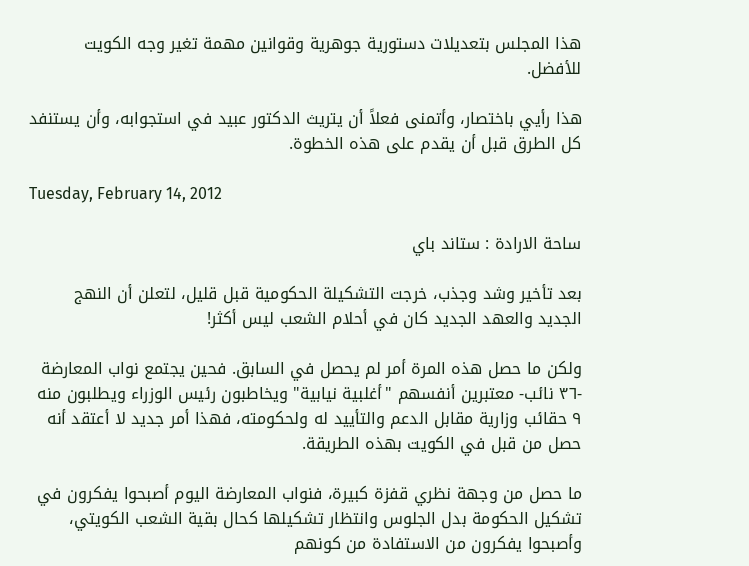هذا المجلس بتعديلات دستورية جوهرية وقوانين مهمة تغير وجه الكويت للأفضل.

هذا رأيي باختصار، وأتمنى فعلاً أن يتريث الدكتور عبيد في استجوابه، وأن يستنفد كل الطرق قبل أن يقدم على هذه الخطوة.

Tuesday, February 14, 2012

ساحة الارادة : ستاند باي

بعد تأخير وشد وجذب، خرجت التشكيلة الحكومية قبل قليل، لتعلن أن النهج الجديد والعهد الجديد كان في أحلام الشعب ليس أكثر!

ولكن ما حصل هذه المرة أمر لم يحصل في السابق. فحين يجتمع نواب المعارضة -٣٦ نائب- معتبرين أنفسهم "أغلبية نيابية" ويخاطبون رئيس الوزراء ويطلبون منه ٩ حقائب وزارية مقابل الدعم والتأييد له ولحكومته، فهذا أمر جديد لا أعتقد أنه حصل من قبل في الكويت بهذه الطريقة.

ما حصل من وجهة نظري قفزة كبيرة، فنواب المعارضة اليوم أصبحوا يفكرون في تشكيل الحكومة بدل الجلوس وانتظار تشكيلها كحال بقية الشعب الكويتي، وأصبحوا يفكرون من الاستفادة من كونهم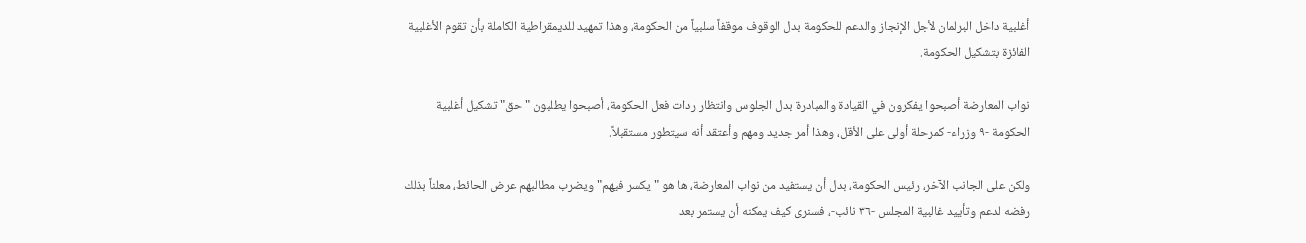أغلبية داخل البرلمان لأجل الإنجاز والدعم للحكومة بدل الوقوف موقفاً سلبياً من الحكومة، وهذا تمهيد للديمقراطية الكاملة بأن تقوم الأغلبية الفائزة بتشكيل الحكومة.

نواب المعارضة أصبحوا يفكرون في القيادة والمبادرة بدل الجلوس وانتظار ردات فعل الحكومة، أصبحوا يطلبون "حق" تشكيل أغلبية الحكومة -٩ وزراء- كمرحلة أولى على الأقل، وهذا أمر جديد ومهم وأعتقد أنه سيتطور مستقبلاً.

ولكن على الجانب الآخر، رئيس الحكومة، بدل أن يستفيد من نواب المعارضة، ها هو "يكسر فيهم" ويضرب مطالبهم عرض الحائط، معلناً بذلك رفضه لدعم وتأييد غالبية المجلس -٣٦ نائب-، فسنرى كيف يمكنه أن يستمر بعد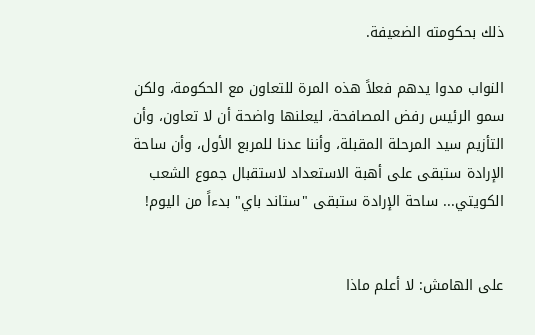ذلك بحكومته الضعيفة.

النواب مدوا يدهم فعلاً هذه المرة للتعاون مع الحكومة، ولكن سمو الرئيس رفض المصافحة، ليعلنها واضحة أن لا تعاون، وأن التأزيم سيد المرحلة المقبلة، وأننا عدنا للمربع الأول، وأن ساحة الإرادة ستبقى على أهبة الاستعداد لاستقبال جموع الشعب الكويتي... ساحة الإرادة ستبقى "ستاند باي" بدءاً من اليوم!


على الهامش: لا أعلم ماذا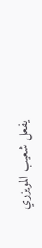يفعل شعيب المويزري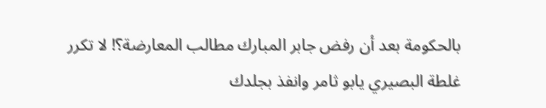بالحكومة بعد أن رفض جابر المبارك مطالب المعارضة؟! لا تكرر غلطة البصيري يابو ثامر وانفذ بجلدك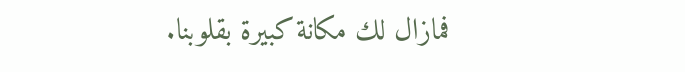فمازال لك مكانة كبيرة بقلوبنا.